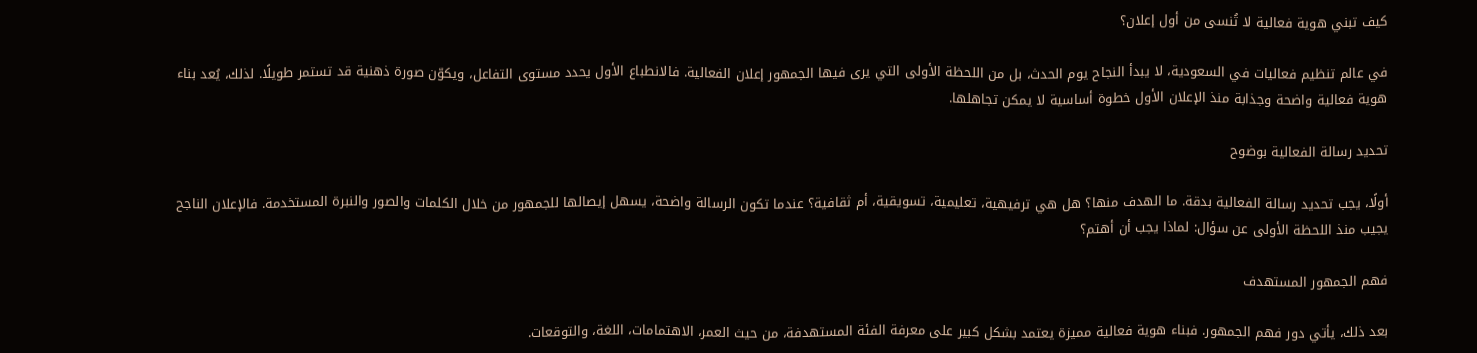كيف تبني هوية فعالية لا تُنسى من أول إعلان؟

في عالم تنظيم فعاليات في السعودية، لا يبدأ النجاح يوم الحدث، بل من اللحظة الأولى التي يرى فيها الجمهور إعلان الفعالية. فالانطباع الأول يحدد مستوى التفاعل، ويكوّن صورة ذهنية قد تستمر طويلًا. لذلك، يُعد بناء هوية فعالية واضحة وجذابة منذ الإعلان الأول خطوة أساسية لا يمكن تجاهلها.

تحديد رسالة الفعالية بوضوح

أولًا، يجب تحديد رسالة الفعالية بدقة. ما الهدف منها؟ هل هي ترفيهية، تعليمية، تسويقية، أم ثقافية؟ عندما تكون الرسالة واضحة، يسهل إيصالها للجمهور من خلال الكلمات والصور والنبرة المستخدمة. فالإعلان الناجح يجيب منذ اللحظة الأولى عن سؤال: لماذا يجب أن أهتم؟

فهم الجمهور المستهدف

بعد ذلك، يأتي دور فهم الجمهور. فبناء هوية فعالية مميزة يعتمد بشكل كبير على معرفة الفئة المستهدفة، من حيث العمر، الاهتمامات، اللغة، والتوقعات.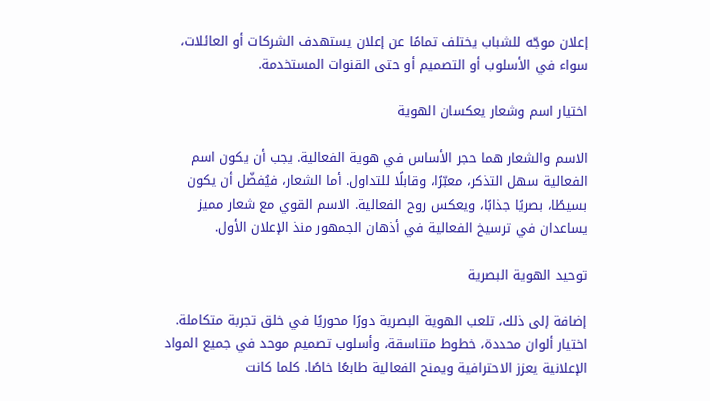إعلان موجّه للشباب يختلف تمامًا عن إعلان يستهدف الشركات أو العائلات، سواء في الأسلوب أو التصميم أو حتى القنوات المستخدمة.

اختيار اسم وشعار يعكسان الهوية

الاسم والشعار هما حجر الأساس في هوية الفعالية. يجب أن يكون اسم الفعالية سهل التذكر، معبّرًا، وقابلًا للتداول. أما الشعار، فيُفضّل أن يكون بسيطًا، بصريًا جذابًا، ويعكس روح الفعالية. الاسم القوي مع شعار مميز يساعدان في ترسيخ الفعالية في أذهان الجمهور منذ الإعلان الأول.

توحيد الهوية البصرية

إضافة إلى ذلك، تلعب الهوية البصرية دورًا محوريًا في خلق تجربة متكاملة. اختيار ألوان محددة، خطوط متناسقة، وأسلوب تصميم موحد في جميع المواد الإعلانية يعزز الاحترافية ويمنح الفعالية طابعًا خاصًا. كلما كانت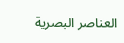العناصر البصرية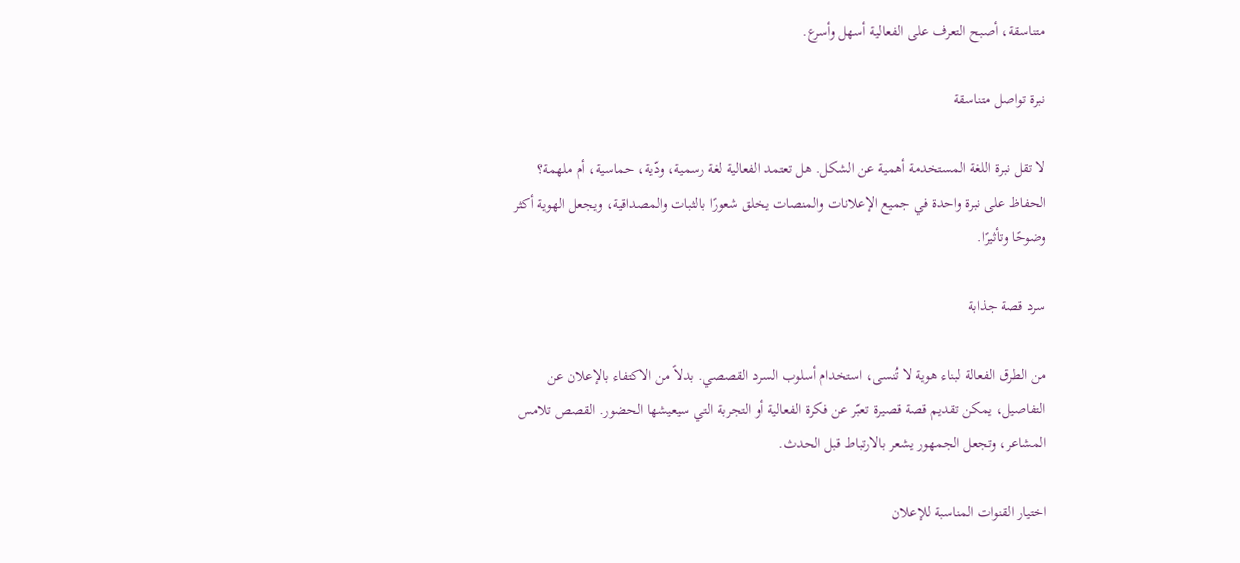متناسقة، أصبح التعرف على الفعالية أسهل وأسرع.

نبرة تواصل متناسقة

لا تقل نبرة اللغة المستخدمة أهمية عن الشكل. هل تعتمد الفعالية لغة رسمية، ودّية، حماسية، أم ملهمة؟ الحفاظ على نبرة واحدة في جميع الإعلانات والمنصات يخلق شعورًا بالثبات والمصداقية، ويجعل الهوية أكثر وضوحًا وتأثيرًا.

سرد قصة جذابة

من الطرق الفعالة لبناء هوية لا تُنسى، استخدام أسلوب السرد القصصي. بدلاً من الاكتفاء بالإعلان عن التفاصيل، يمكن تقديم قصة قصيرة تعبّر عن فكرة الفعالية أو التجربة التي سيعيشها الحضور. القصص تلامس المشاعر، وتجعل الجمهور يشعر بالارتباط قبل الحدث.

اختيار القنوات المناسبة للإعلان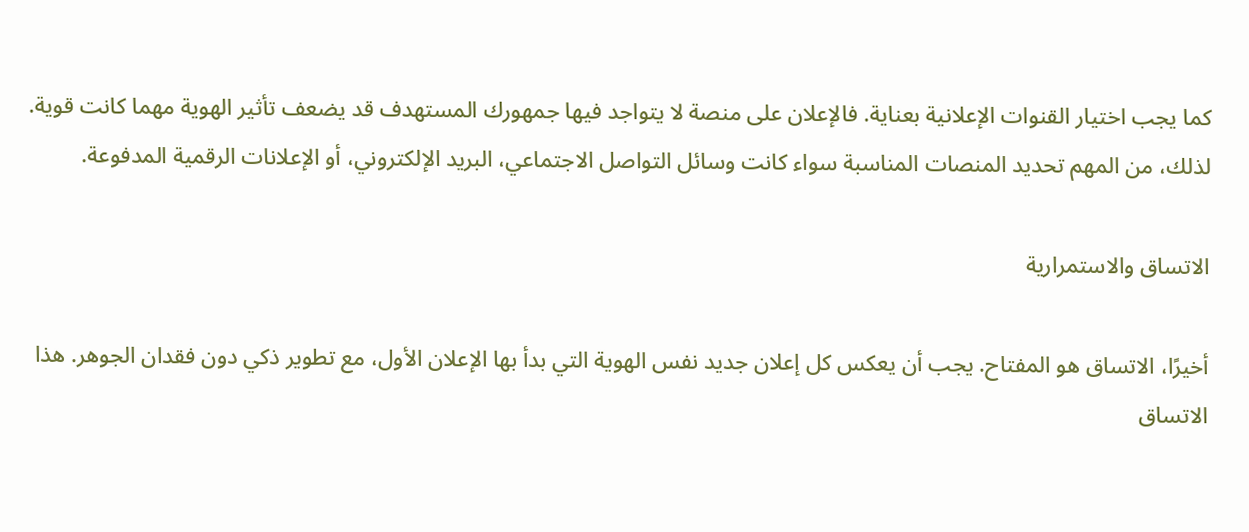كما يجب اختيار القنوات الإعلانية بعناية. فالإعلان على منصة لا يتواجد فيها جمهورك المستهدف قد يضعف تأثير الهوية مهما كانت قوية. لذلك، من المهم تحديد المنصات المناسبة سواء كانت وسائل التواصل الاجتماعي، البريد الإلكتروني، أو الإعلانات الرقمية المدفوعة.

الاتساق والاستمرارية

أخيرًا، الاتساق هو المفتاح. يجب أن يعكس كل إعلان جديد نفس الهوية التي بدأ بها الإعلان الأول، مع تطوير ذكي دون فقدان الجوهر. هذا الاتساق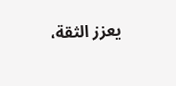يعزز الثقة،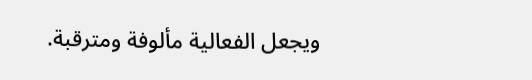ويجعل الفعالية مألوفة ومترقبة.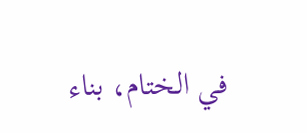في الختام، بناء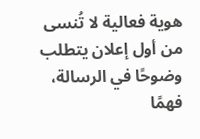هوية فعالية لا تُنسى من أول إعلان يتطلب وضوحًا في الرسالة، فهمًا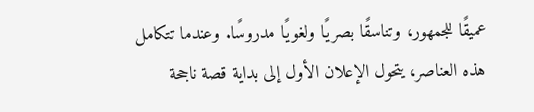عميقًا للجمهور، وتناسقًا بصريًا ولغويًا مدروسًا. وعندما تتكامل هذه العناصر، يتحول الإعلان الأول إلى بداية قصة ناجحة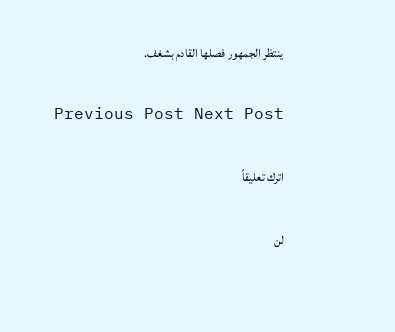ينتظر الجمهور فصلها القادم بشغف.

Previous Post Next Post

اترك تعليقاً

لن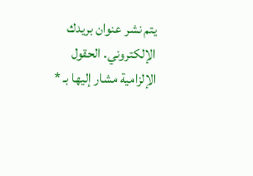يتم نشر عنوان بريدك الإلكتروني. الحقول الإلزامية مشار إليها بـ *